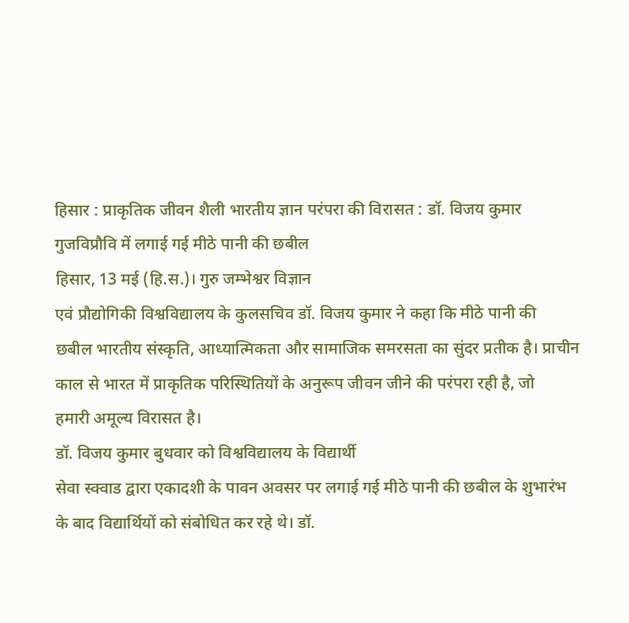हिसार : प्राकृतिक जीवन शैली भारतीय ज्ञान परंपरा की विरासत : डॉ. विजय कुमार
गुजविप्रौवि में लगाई गई मीठे पानी की छबील
हिसार, 13 मई (हि.स.)। गुरु जम्भेश्वर विज्ञान
एवं प्रौद्योगिकी विश्वविद्यालय के कुलसचिव डॉ. विजय कुमार ने कहा कि मीठे पानी की
छबील भारतीय संस्कृति, आध्यात्मिकता और सामाजिक समरसता का सुंदर प्रतीक है। प्राचीन
काल से भारत में प्राकृतिक परिस्थितियों के अनुरूप जीवन जीने की परंपरा रही है, जो
हमारी अमूल्य विरासत है।
डॉ. विजय कुमार बुधवार को विश्वविद्यालय के विद्यार्थी
सेवा स्क्वाड द्वारा एकादशी के पावन अवसर पर लगाई गई मीठे पानी की छबील के शुभारंभ
के बाद विद्यार्थियों को संबोधित कर रहे थे। डॉ.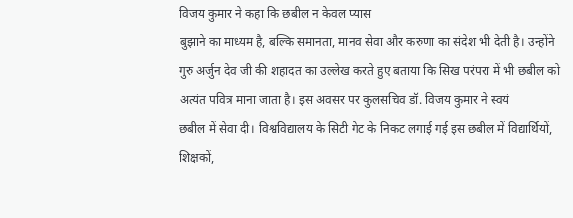विजय कुमार ने कहा कि छबील न केवल प्यास
बुझाने का माध्यम है, बल्कि समानता, मानव सेवा और करुणा का संदेश भी देती है। उन्होंने
गुरु अर्जुन देव जी की शहादत का उल्लेख करते हुए बताया कि सिख परंपरा में भी छबील को
अत्यंत पवित्र माना जाता है। इस अवसर पर कुलसचिव डॉ. विजय कुमार ने स्वयं
छबील में सेवा दी। विश्वविद्यालय के सिटी गेट के निकट लगाई गई इस छबील में विद्यार्थियों,
शिक्षकों,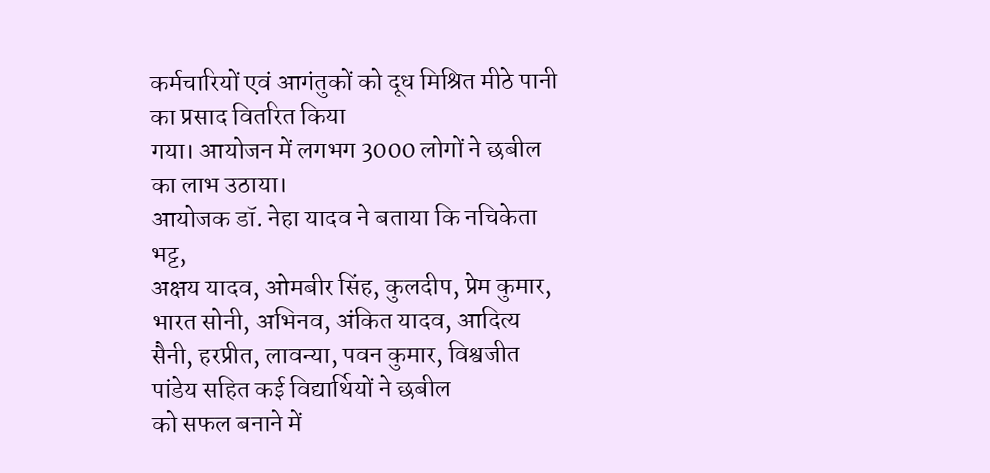कर्मचारियों एवं आगंतुकों को दूध मिश्रित मीठे पानी का प्रसाद वितरित किया
गया। आयोजन में लगभग 3000 लोगों ने छबील का लाभ उठाया।
आयोजक डॉ. नेहा यादव ने बताया कि नचिकेता भट्ट,
अक्षय यादव, ओमबीर सिंह, कुलदीप, प्रेम कुमार, भारत सोनी, अभिनव, अंकित यादव, आदित्य
सैनी, हरप्रीत, लावन्या, पवन कुमार, विश्वजीत पांडेय सहित कई विद्यार्थियों ने छबील
को सफल बनाने में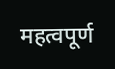महत्वपूर्ण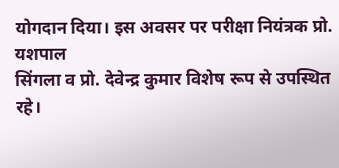योगदान दिया। इस अवसर पर परीक्षा नियंत्रक प्रो. यशपाल
सिंगला व प्रो. देवेन्द्र कुमार विशेष रूप से उपस्थित रहे।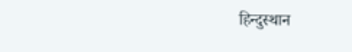हिन्दुस्थान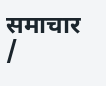समाचार /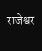राजेश्वर